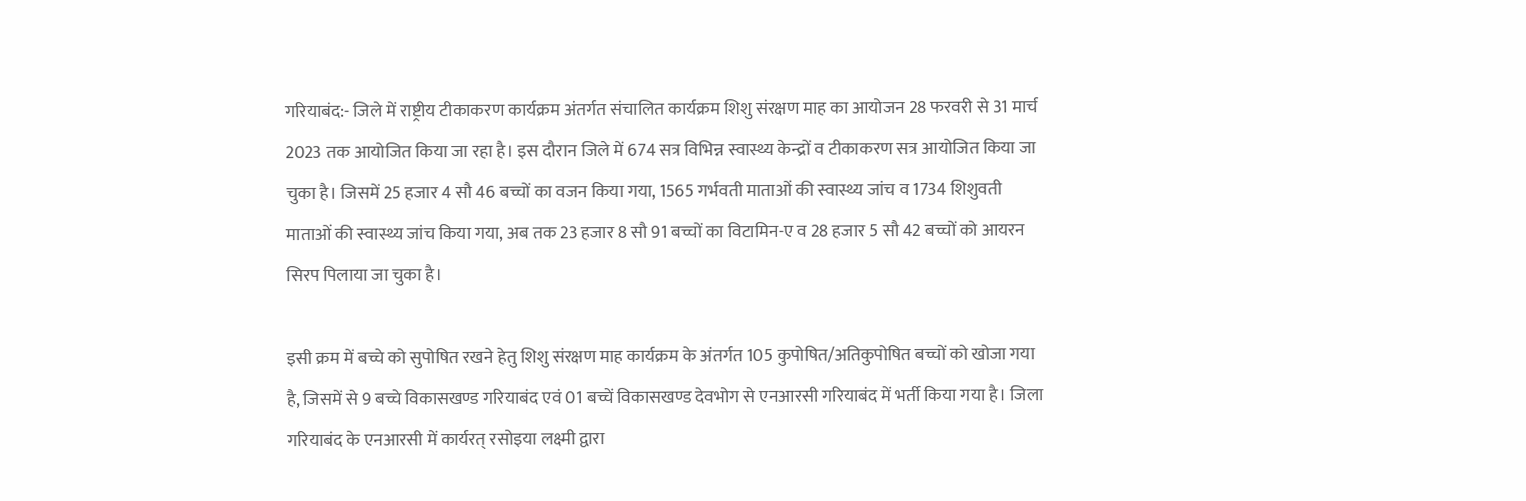गरियाबंद:- जिले में राष्ट्रीय टीकाकरण कार्यक्रम अंतर्गत संचालित कार्यक्रम शिशु संरक्षण माह का आयोजन 28 फरवरी से 31 मार्च 2023 तक आयोजित किया जा रहा है। इस दौरान जिले में 674 सत्र विभिन्न स्वास्थ्य केन्द्रों व टीकाकरण सत्र आयोजित किया जा चुका है। जिसमें 25 हजार 4 सौ 46 बच्चों का वजन किया गया, 1565 गर्भवती माताओं की स्वास्थ्य जांच व 1734 शिशुवती माताओं की स्वास्थ्य जांच किया गया, अब तक 23 हजार 8 सौ 91 बच्चों का विटामिन-ए व 28 हजार 5 सौ 42 बच्चों को आयरन सिरप पिलाया जा चुका है।

इसी क्रम में बच्चे को सुपोषित रखने हेतु शिशु संरक्षण माह कार्यक्रम के अंतर्गत 105 कुपोषित/अतिकुपोषित बच्चों को खोजा गया है, जिसमें से 9 बच्चे विकासखण्ड गरियाबंद एवं 01 बच्चें विकासखण्ड देवभोग से एनआरसी गरियाबंद में भर्ती किया गया है। जिला गरियाबंद के एनआरसी में कार्यरत् रसोइया लक्ष्मी द्वारा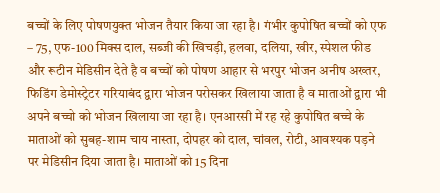बच्चों के लिए पोषणयुक्त भोजन तैयार किया जा रहा है। गंभीर कुपोषित बच्चों को एफ – 75, एफ-100 मिक्स दाल, सब्जी की खिचड़ी, हलवा, दलिया, खीर, स्पेशल फीड और रूटीन मेडिसीन देते है व बच्चों को पोषण आहार से भरपुर भोजन अनीष अख्तर, फिडिंग डेमोस्ट्रेटर गरियाबंद द्वारा भोजन परोसकर खिलाया जाता है व माताओं द्वारा भी अपने बच्चो को भोजन खिलाया जा रहा है। एनआरसी में रह रहे कुपोषित बच्चे के माताओं को सुबह-शाम चाय नास्ता, दोपहर को दाल, चांवल, रोटी, आवश्यक पड़ने पर मेडिसीन दिया जाता है। माताओं को 15 दिना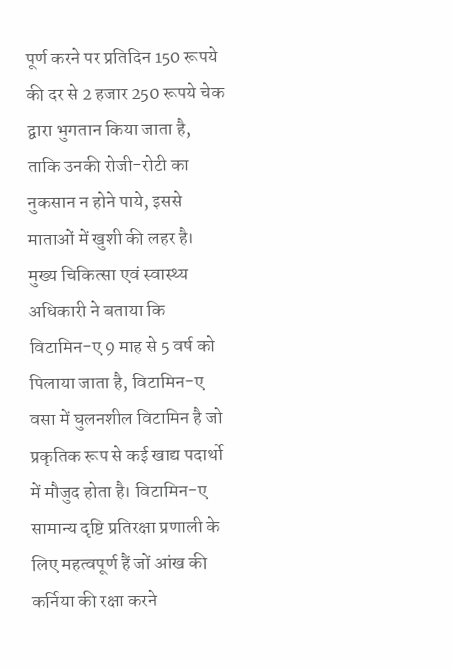पूर्ण करने पर प्रतिदिन 150 रूपये की दर से 2 हजार 250 रूपये चेक द्वारा भुगतान किया जाता है, ताकि उनकी रोजी-रोटी का नुकसान न होने पाये, इससे माताओं में खुशी की लहर है।
मुख्य चिकित्सा एवं स्वास्थ्य अधिकारी ने बताया कि विटामिन-ए 9 माह से 5 वर्ष को पिलाया जाता है, विटामिन-ए वसा में घुलनशील विटामिन है जो प्रकृतिक रूप से कई खाद्य पदार्थो में मौजुद होता है। विटामिन-ए सामान्य दृष्टि प्रतिरक्षा प्रणाली के लिए महत्वपूर्ण हैं जों आंख की कर्निया की रक्षा करने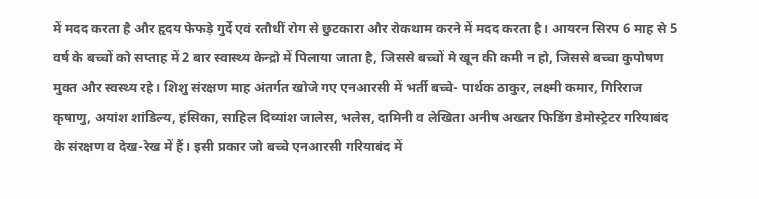में मदद करता है और हृदय फेफड़े गुर्दे एवं रतौधीं रोग से छुटकारा और रोकथाम करने में मदद करता है। आयरन सिरप 6 माह से 5 वर्ष के बच्चों को सप्ताह में 2 बार स्वास्थ्य केन्द्रो में पिलाया जाता है, जिससे बच्चों मे खून की कमी न हो, जिससे बच्चा कुपोषण मुक्त और स्वस्थ्य रहे। शिशु संरक्षण माह अंतर्गत खोजे गए एनआरसी में भर्ती बच्चे- पार्थक ठाकुर, लक्ष्मी कमार, गिरिराज कृषाणु, अयांश शांडिल्य, हंसिका, साहिल दिव्यांश जालेस, भलेस, दामिनी व लेखिता अनीष अख्तर फिडिंग डेमोस्ट्रेटर गरियाबंद के संरक्षण व देख-रेख में हैं। इसी प्रकार जो बच्चे एनआरसी गरियाबंद में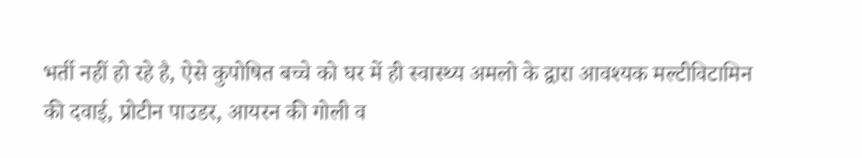भर्ती नहीं हो रहे है, ऐसे कुपोषित बच्चे को घर में ही स्वास्थ्य अमलो के द्वारा आवश्यक मल्टीविटामिन की दवाई, प्रोटीन पाउडर, आयरन की गोली व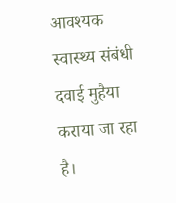आवश्यक स्वास्थ्य संबंधी दवाई मुहैया कराया जा रहा है।